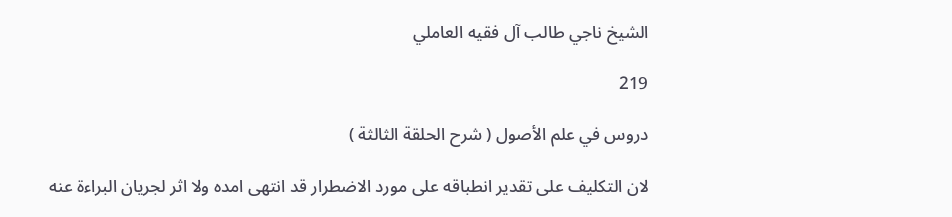الشيخ ناجي طالب آل فقيه العاملي

219

دروس في علم الأصول ( شرح الحلقة الثالثة )

لان التكليف على تقدير انطباقه على مورد الاضطرار قد انتهى امده ولا اثر لجريان البراءة عنه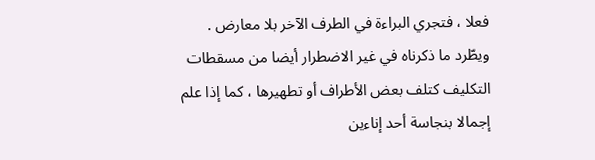فعلا ، فتجري البراءة في الطرف الآخر بلا معارض . ويطّرد ما ذكرناه في غير الاضطرار أيضا من مسقطات التكليف كتلف بعض الأطراف أو تطهيرها ، كما إذا علم إجمالا بنجاسة أحد إناءين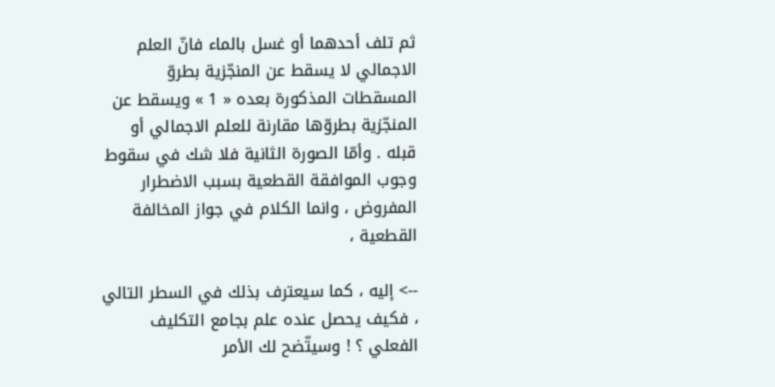ثم تلف أحدهما أو غسل بالماء فانّ العلم الاجمالي لا يسقط عن المنجّزية بطروّ المسقطات المذكورة بعده « 1 » ويسقط عن المنجّزية بطروّها مقارنة للعلم الاجمالي أو قبله . وأمّا الصورة الثانية فلا شك في سقوط وجوب الموافقة القطعية بسبب الاضطرار المفروض ، وانما الكلام في جواز المخالفة القطعية ،

--> إليه ، كما سيعترف بذلك في السطر التالي ، فكيف يحصل عنده علم بجامع التكليف الفعلي ؟ ! وسيتّضح لك الأمر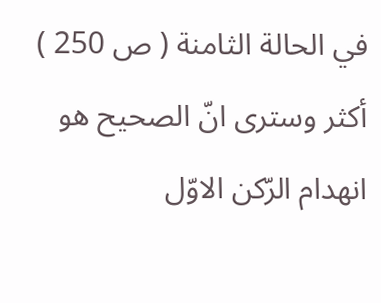في الحالة الثامنة ( ص 250 ) أكثر وسترى انّ الصحيح هو انهدام الرّكن الاوّل